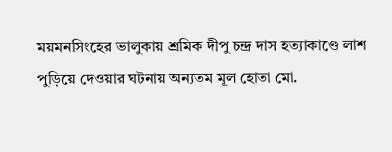ময়মনসিংহের ভালুকায় শ্রমিক দীপু চন্দ্র দাস হত্যাকাণ্ডে লাশ পুড়িয়ে দেওয়ার ঘটনায় অন্যতম মূল হোতা মো.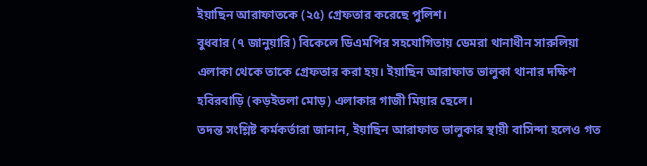ইয়াছিন আরাফাতকে (২৫) গ্রেফতার করেছে পুলিশ।
বুধবার (৭ জানুয়ারি) বিকেলে ডিএমপির সহযোগিতায় ডেমরা থানাধীন সারুলিয়া এলাকা থেকে তাকে গ্রেফতার করা হয়। ইয়াছিন আরাফাত ভালুকা থানার দক্ষিণ হবিরবাড়ি (কড়ইতলা মোড়) এলাকার গাজী মিয়ার ছেলে।
তদন্ত সংশ্লিষ্ট কর্মকর্তারা জানান, ইয়াছিন আরাফাত ভালুকার স্থায়ী বাসিন্দা হলেও গত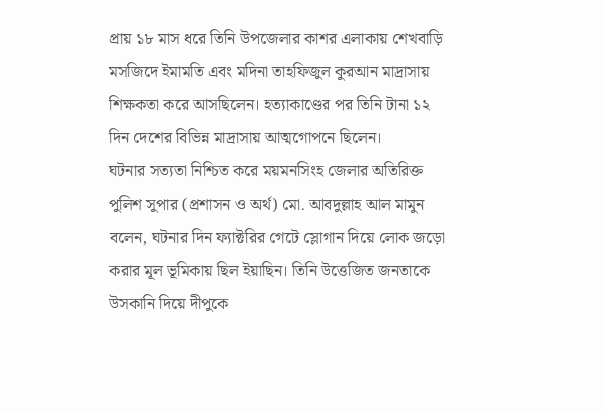প্রায় ১৮ মাস ধরে তিনি উপজেলার কাশর এলাকায় শেখবাড়ি মসজিদে ইমামতি এবং মদিনা তাহফিজুল কুরআন মাদ্রাসায় শিক্ষকতা করে আসছিলেন। হত্যাকাণ্ডের পর তিনি টানা ১২ দিন দেশের বিভিন্ন মাদ্রাসায় আত্মগোপনে ছিলেন।
ঘটনার সত্যতা নিশ্চিত করে ময়মনসিংহ জেলার অতিরিক্ত পুলিশ সুপার (প্রশাসন ও অর্থ) মো. আবদুল্লাহ আল মামুন বলেন, ঘটনার দিন ফ্যাক্টরির গেটে স্লোগান দিয়ে লোক জড়ো করার মূল ভূমিকায় ছিল ইয়াছিন। তিনি উত্তেজিত জনতাকে উসকানি দিয়ে দীপুকে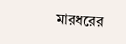মারধরের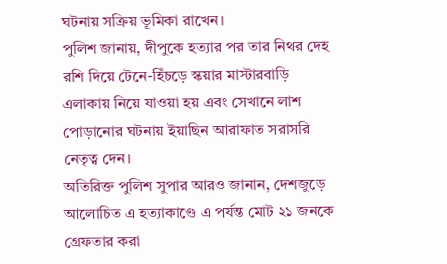ঘটনায় সক্রিয় ভূমিকা রাখেন।
পুলিশ জানায়, দীপুকে হত্যার পর তার নিথর দেহ রশি দিয়ে টেনে-হিঁচড়ে স্কয়ার মাস্টারবাড়ি এলাকায় নিয়ে যাওয়া হয় এবং সেখানে লাশ পোড়ানোর ঘটনায় ইয়াছিন আরাফাত সরাসরি নেতৃত্ব দেন।
অতিরিক্ত পুলিশ সুপার আরও জানান, দেশজুড়ে আলোচিত এ হত্যাকাণ্ডে এ পর্যন্ত মোট ২১ জনকে গ্রেফতার করা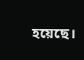হয়েছে।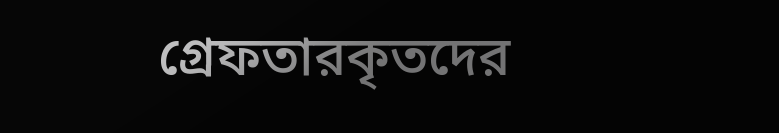গ্রেফতারকৃতদের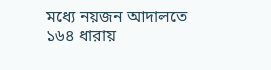মধ্যে নয়জন আদালতে ১৬৪ ধারায়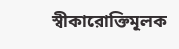স্বীকারোক্তিমূলক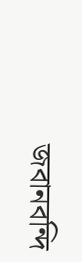জবানবন্দি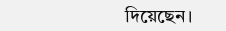দিয়েছেন।